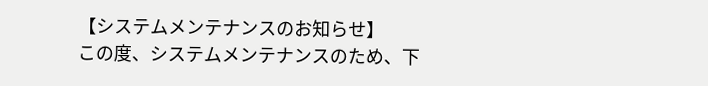【システムメンテナンスのお知らせ】
この度、システムメンテナンスのため、下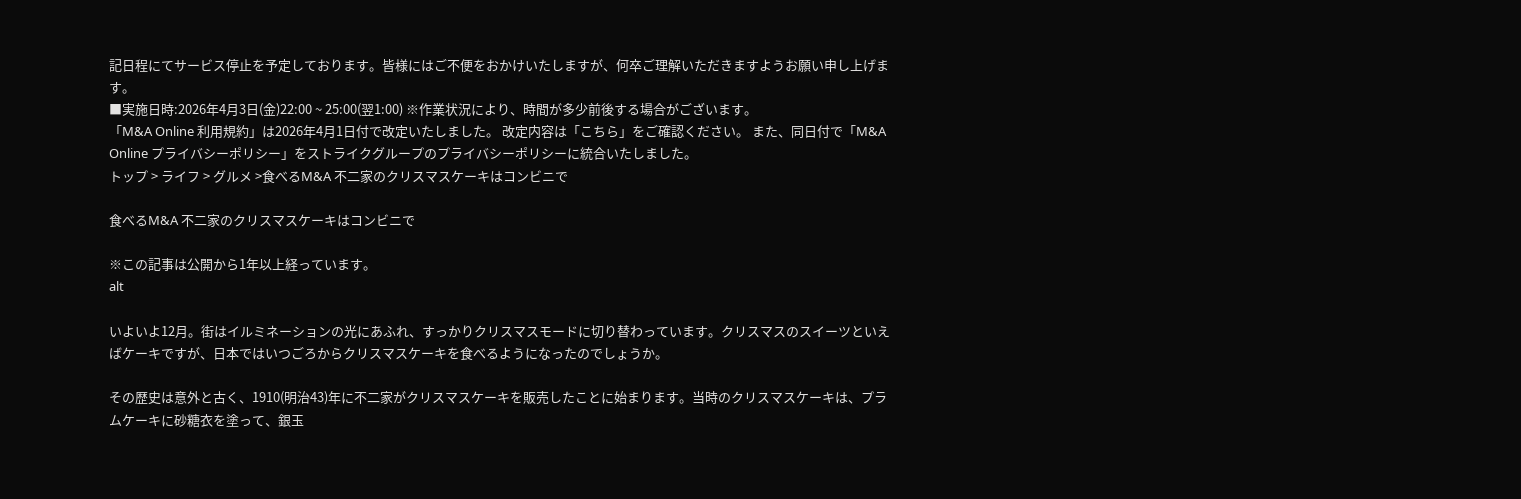記日程にてサービス停止を予定しております。皆様にはご不便をおかけいたしますが、何卒ご理解いただきますようお願い申し上げます。
■実施日時:2026年4月3日(金)22:00 ~ 25:00(翌1:00) ※作業状況により、時間が多少前後する場合がございます。
「M&A Online 利用規約」は2026年4月1日付で改定いたしました。 改定内容は「こちら」をご確認ください。 また、同日付で「M&A Online プライバシーポリシー」をストライクグループのプライバシーポリシーに統合いたしました。
トップ > ライフ > グルメ >食べるM&A 不二家のクリスマスケーキはコンビニで

食べるM&A 不二家のクリスマスケーキはコンビニで

※この記事は公開から1年以上経っています。
alt

いよいよ12月。街はイルミネーションの光にあふれ、すっかりクリスマスモードに切り替わっています。クリスマスのスイーツといえばケーキですが、日本ではいつごろからクリスマスケーキを食べるようになったのでしょうか。

その歴史は意外と古く、1910(明治43)年に不二家がクリスマスケーキを販売したことに始まります。当時のクリスマスケーキは、プラムケーキに砂糖衣を塗って、銀玉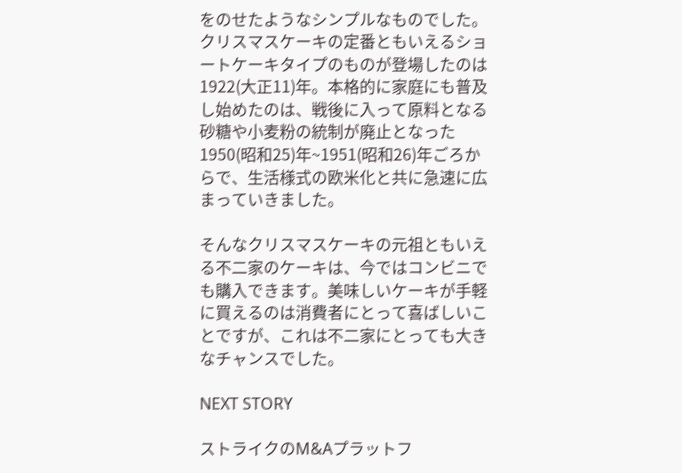をのせたようなシンプルなものでした。クリスマスケーキの定番ともいえるショートケーキタイプのものが登場したのは1922(大正11)年。本格的に家庭にも普及し始めたのは、戦後に入って原料となる砂糖や小麦粉の統制が廃止となった1950(昭和25)年~1951(昭和26)年ごろからで、生活様式の欧米化と共に急速に広まっていきました。

そんなクリスマスケーキの元祖ともいえる不二家のケーキは、今ではコンビニでも購入できます。美味しいケーキが手軽に買えるのは消費者にとって喜ばしいことですが、これは不二家にとっても大きなチャンスでした。

NEXT STORY

ストライクのM&Aプラットフ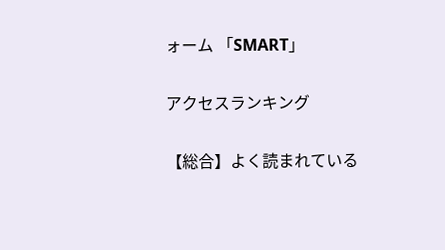ォーム 「SMART」

アクセスランキング

【総合】よく読まれている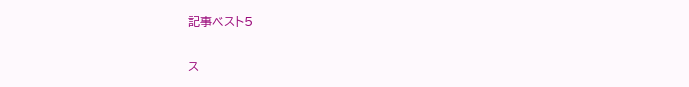記事ベスト5

ス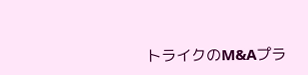トライクのM&Aプラ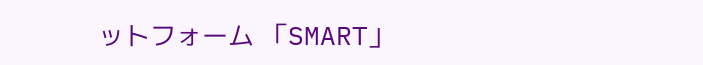ットフォーム 「SMART」